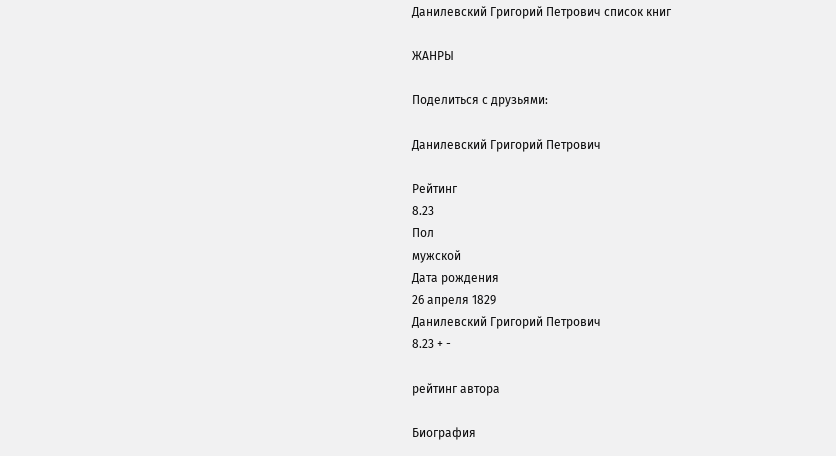Данилевский Григорий Петрович список книг

ЖАНРЫ

Поделиться с друзьями:

Данилевский Григорий Петрович

Рейтинг
8.23
Пол
мужской
Дата рождения
26 апреля 1829
Данилевский Григорий Петрович
8.23 + -

рейтинг автора

Биография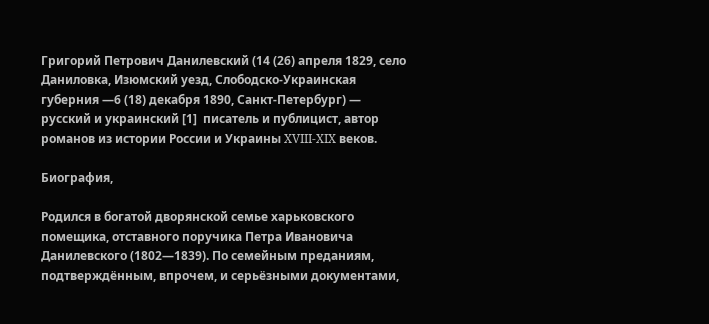Григорий Петрович Данилевский (14 (26) апреля 1829, село Даниловка, Изюмский уезд, Слободско-Украинская губерния —6 (18) декабря 1890, Санкт-Петербург) — русский и украинский [1]  писатель и публицист, автор романов из истории России и Украины XVIII-XIX веков.

Биография,

Родился в богатой дворянской семье харьковского помещика, отставного поручика Петра Ивановича Данилевского (1802—1839). По семейным преданиям, подтверждённым, впрочем, и серьёзными документами,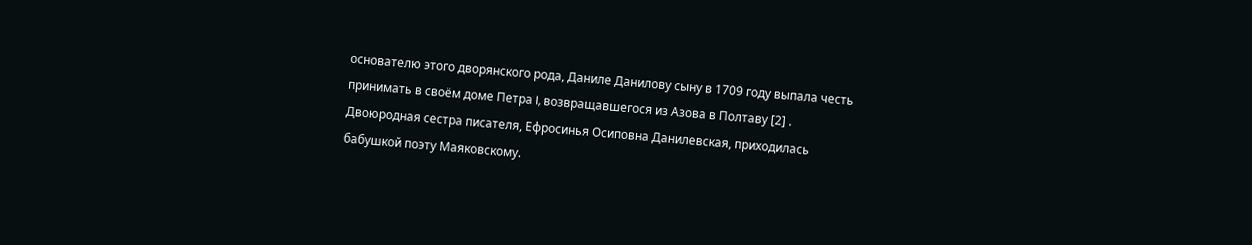основателю этого дворянского рода, Даниле Данилову сыну в 1709 году выпала честь принимать в своём доме Петра I, возвращавшегося из Азова в Полтаву [2] . Двоюродная сестра писателя, Ефросинья Осиповна Данилевская, приходилась бабушкой поэту Маяковскому.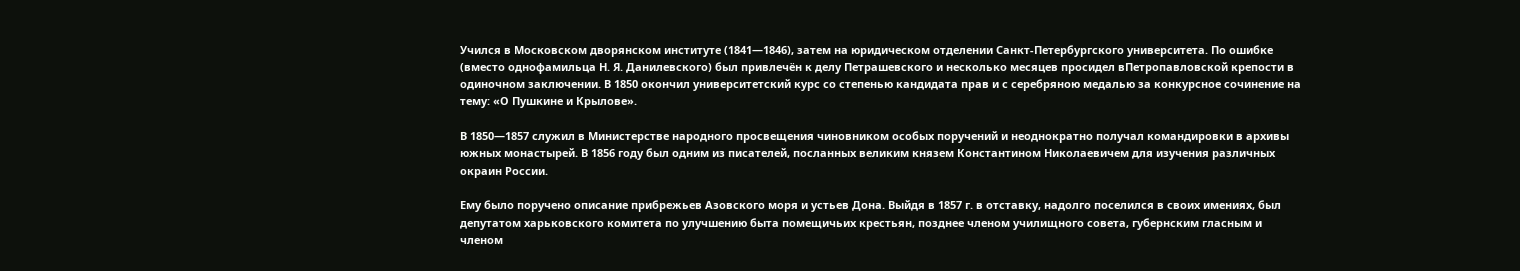Учился в Московском дворянском институте (1841—1846), затем на юридическом отделении Санкт-Петербургского университета. По ошибке (вместо однофамильца Н. Я. Данилевского) был привлечён к делу Петрашевского и несколько месяцев просидел вПетропавловской крепости в одиночном заключении. В 1850 окончил университетский курс со степенью кандидата прав и с серебряною медалью за конкурсное сочинение на тему: «О Пушкине и Крылове».

В 1850—1857 служил в Министерстве народного просвещения чиновником особых поручений и неоднократно получал командировки в архивы южных монастырей. В 1856 году был одним из писателей, посланных великим князем Константином Николаевичем для изучения различных окраин России.

Ему было поручено описание прибрежьев Азовского моря и устьев Дона. Выйдя в 1857 г. в отставку, надолго поселился в своих имениях, был депутатом харьковского комитета по улучшению быта помещичьих крестьян, позднее членом училищного совета, губернским гласным и членом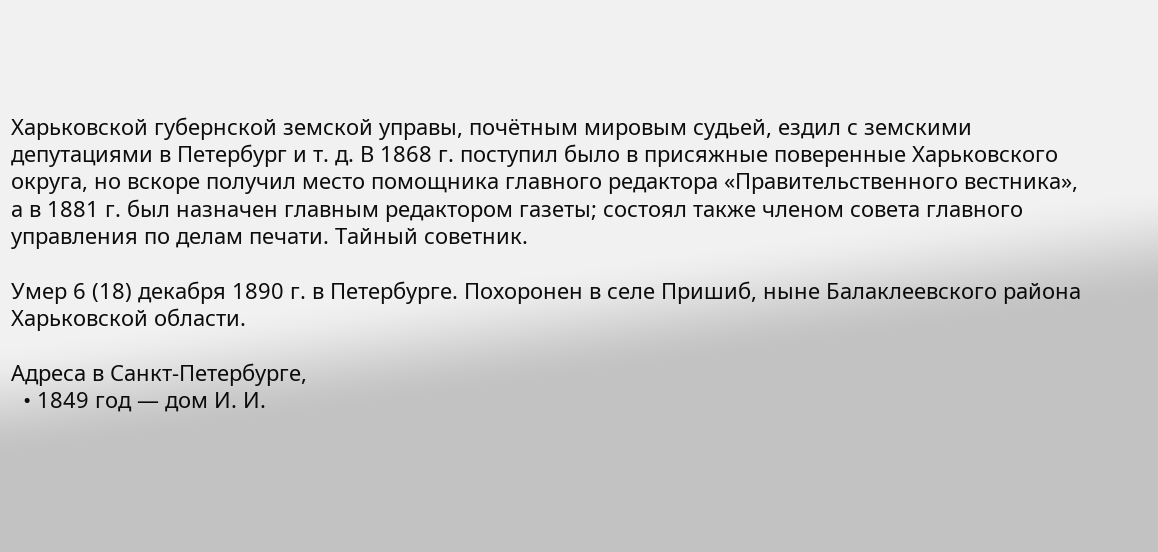Харьковской губернской земской управы, почётным мировым судьей, ездил с земскими депутациями в Петербург и т. д. В 1868 г. поступил было в присяжные поверенные Харьковского округа, но вскоре получил место помощника главного редактора «Правительственного вестника», а в 1881 г. был назначен главным редактором газеты; состоял также членом совета главного управления по делам печати. Тайный советник.

Умер 6 (18) декабря 1890 г. в Петербурге. Похоронен в селе Пришиб, ныне Балаклеевского района Харьковской области.

Адреса в Санкт-Петербурге,
  • 1849 год — дом И. И.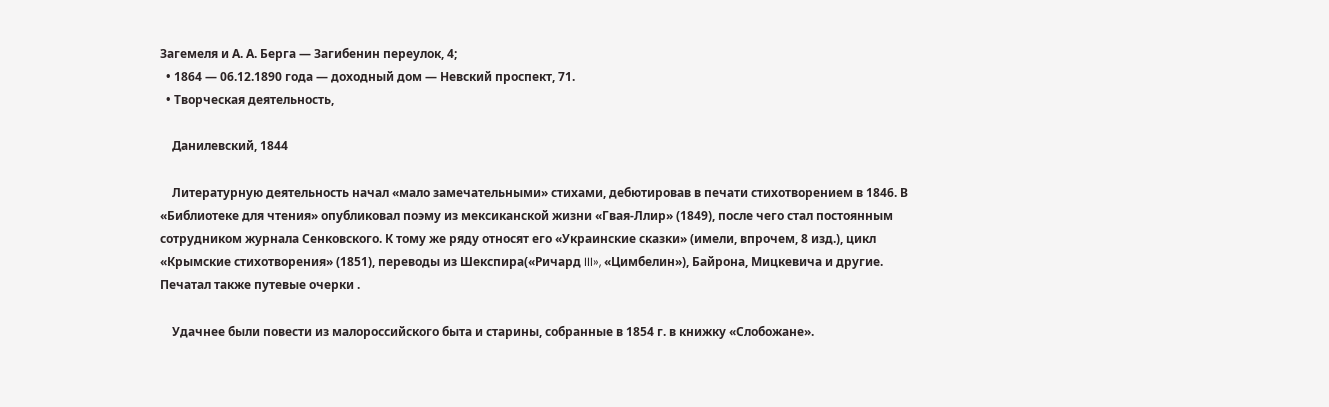Загемеля и А. А. Берга — Загибенин переулок, 4;
  • 1864 — 06.12.1890 года — доходный дом — Невский проспект, 71.
  • Творческая деятельность,

    Данилевский, 1844

    Литературную деятельность начал «мало замечательными» стихами, дебютировав в печати стихотворением в 1846. В «Библиотеке для чтения» опубликовал поэму из мексиканской жизни «Гвая-Ллир» (1849), после чего стал постоянным сотрудником журнала Сенковского. К тому же ряду относят его «Украинские сказки» (имели, впрочем, 8 изд.), цикл «Крымские стихотворения» (1851), переводы из Шекспира(«Ричард III», «Цимбелин»), Байрона, Мицкевича и другие. Печатал также путевые очерки .

    Удачнее были повести из малороссийского быта и старины, собранные в 1854 г. в книжку «Слобожане».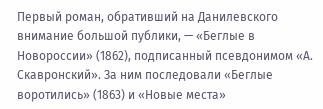Первый роман, обративший на Данилевского внимание большой публики, — «Беглые в Новороссии» (1862), подписанный псевдонимом «А. Скавронский». За ним последовали «Беглые воротились» (1863) и «Новые места»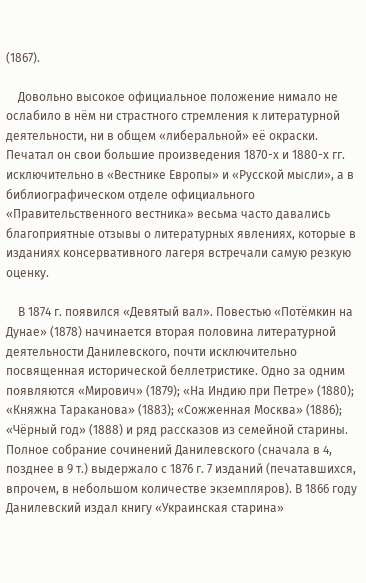(1867).

    Довольно высокое официальное положение нимало не ослабило в нём ни страстного стремления к литературной деятельности, ни в общем «либеральной» её окраски. Печатал он свои большие произведения 1870-х и 1880-х гг. исключительно в «Вестнике Европы» и «Русской мысли», а в библиографическом отделе официального «Правительственного вестника» весьма часто давались благоприятные отзывы о литературных явлениях, которые в изданиях консервативного лагеря встречали самую резкую оценку.

    В 1874 г. появился «Девятый вал». Повестью «Потёмкин на Дунае» (1878) начинается вторая половина литературной деятельности Данилевского, почти исключительно посвященная исторической беллетристике. Одно за одним появляются «Мирович» (1879); «На Индию при Петре» (1880); «Княжна Тараканова» (1883); «Сожженная Москва» (1886); «Чёрный год» (1888) и ряд рассказов из семейной старины. Полное собрание сочинений Данилевского (сначала в 4, позднее в 9 т.) выдержало с 1876 г. 7 изданий (печатавшихся, впрочем, в небольшом количестве экземпляров). В 1866 году Данилевский издал книгу «Украинская старина»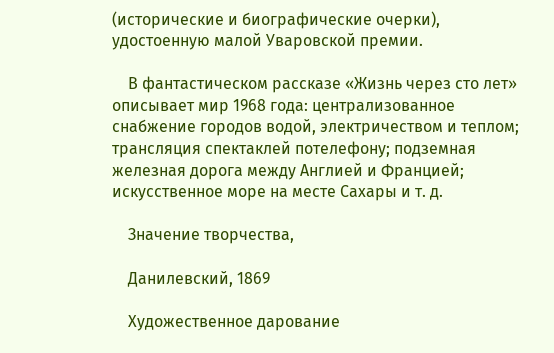(исторические и биографические очерки), удостоенную малой Уваровской премии.

    В фантастическом рассказе «Жизнь через сто лет» описывает мир 1968 года: централизованное снабжение городов водой, электричеством и теплом; трансляция спектаклей потелефону; подземная железная дорога между Англией и Францией; искусственное море на месте Сахары и т. д.

    Значение творчества,

    Данилевский, 1869

    Художественное дарование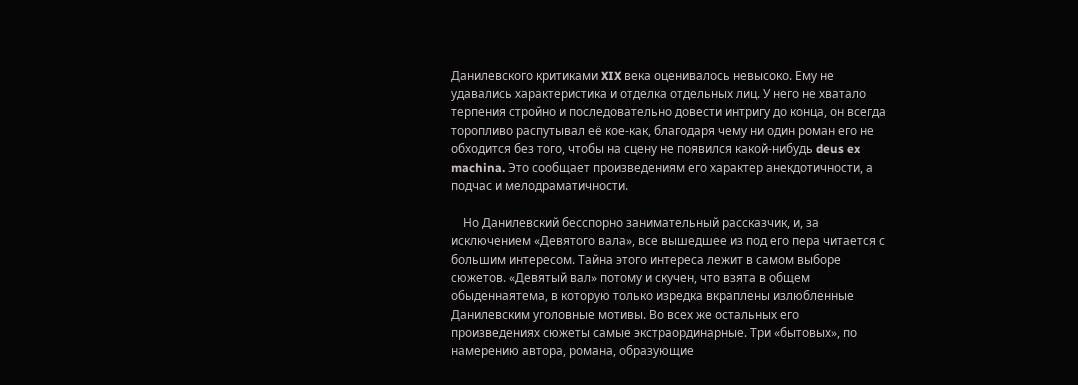Данилевского критиками XIX века оценивалось невысоко. Ему не удавались характеристика и отделка отдельных лиц. У него не хватало терпения стройно и последовательно довести интригу до конца, он всегда торопливо распутывал её кое-как, благодаря чему ни один роман его не обходится без того, чтобы на сцену не появился какой-нибудь deus ex machina. Это сообщает произведениям его характер анекдотичности, а подчас и мелодраматичности.

    Но Данилевский бесспорно занимательный рассказчик, и, за исключением «Девятого вала», все вышедшее из под его пера читается с большим интересом. Тайна этого интереса лежит в самом выборе сюжетов. «Девятый вал» потому и скучен, что взята в общем обыденнаятема, в которую только изредка вкраплены излюбленные Данилевским уголовные мотивы. Во всех же остальных его произведениях сюжеты самые экстраординарные. Три «бытовых», по намерению автора, романа, образующие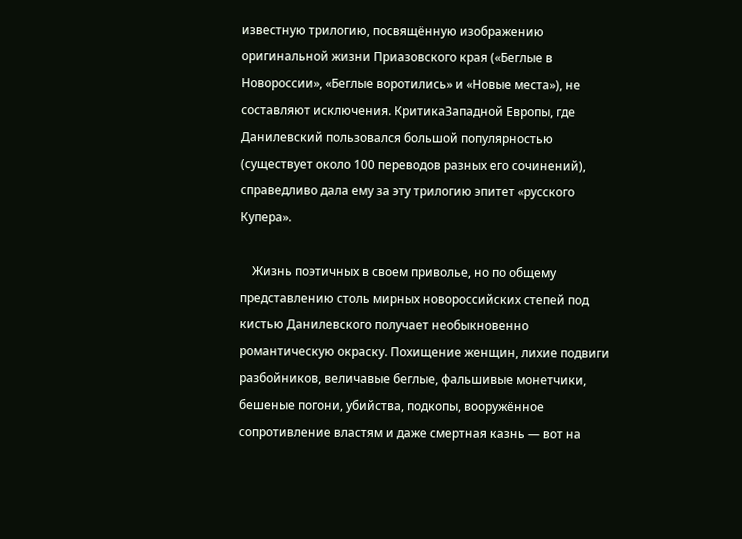известную трилогию, посвящённую изображению оригинальной жизни Приазовского края («Беглые в Новороссии», «Беглые воротились» и «Новые места»), не составляют исключения. КритикаЗападной Европы, где Данилевский пользовался большой популярностью (существует около 100 переводов разных его сочинений), справедливо дала ему за эту трилогию эпитет «русского Купера».

    Жизнь поэтичных в своем приволье, но по общему представлению столь мирных новороссийских степей под кистью Данилевского получает необыкновенно романтическую окраску. Похищение женщин, лихие подвиги разбойников, величавые беглые, фальшивые монетчики, бешеные погони, убийства, подкопы, вооружённое сопротивление властям и даже смертная казнь — вот на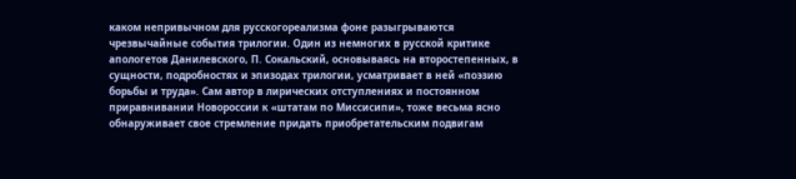каком непривычном для русскогореализма фоне разыгрываются чрезвычайные события трилогии. Один из немногих в русской критике апологетов Данилевского, П. Сокальский, основываясь на второстепенных, в сущности, подробностях и эпизодах трилогии, усматривает в ней «поэзию борьбы и труда». Сам автор в лирических отступлениях и постоянном приравнивании Новороссии к «штатам по Миссисипи», тоже весьма ясно обнаруживает свое стремление придать приобретательским подвигам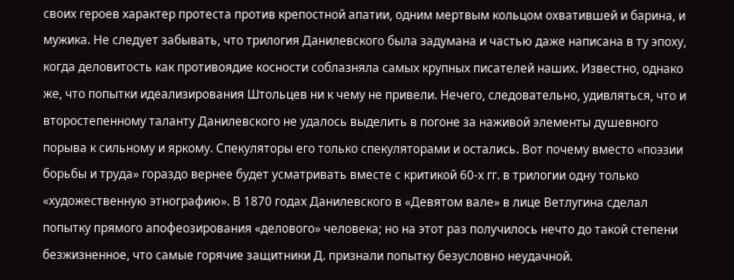своих героев характер протеста против крепостной апатии, одним мертвым кольцом охватившей и барина, и мужика. Не следует забывать, что трилогия Данилевского была задумана и частью даже написана в ту эпоху, когда деловитость как противоядие косности соблазняла самых крупных писателей наших. Известно, однако же, что попытки идеализирования Штольцев ни к чему не привели. Нечего, следовательно, удивляться, что и второстепенному таланту Данилевского не удалось выделить в погоне за наживой элементы душевного порыва к сильному и яркому. Спекуляторы его только спекуляторами и остались. Вот почему вместо «поэзии борьбы и труда» гораздо вернее будет усматривать вместе с критикой 60-х гг. в трилогии одну только «художественную этнографию». В 1870 годах Данилевского в «Девятом вале» в лице Ветлугина сделал попытку прямого апофеозирования «делового» человека; но на этот раз получилось нечто до такой степени безжизненное, что самые горячие защитники Д. признали попытку безусловно неудачной.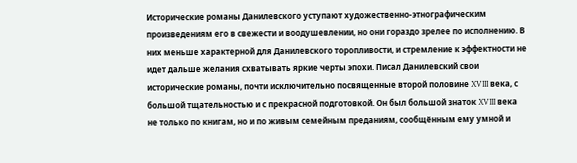Исторические романы Данилевского уступают художественно-этнографическим произведениям его в свежести и воодушевлении, но они гораздо зрелее по исполнению. В них меньше характерной для Данилевского торопливости, и стремление к эффектности не идет дальше желания схватывать яркие черты эпохи. Писал Данилевский свои исторические романы, почти исключительно посвященные второй половине XVIII века, с большой тщательностью и с прекрасной подготовкой. Он был большой знаток XVIII века не только по книгам, но и по живым семейным преданиям, сообщённым ему умной и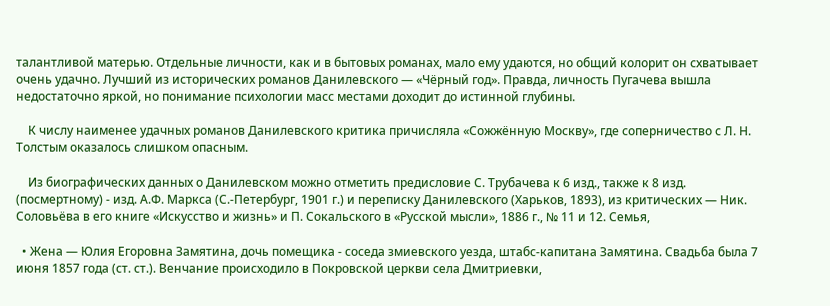талантливой матерью. Отдельные личности, как и в бытовых романах, мало ему удаются, но общий колорит он схватывает очень удачно. Лучший из исторических романов Данилевского — «Чёрный год». Правда, личность Пугачева вышла недостаточно яркой, но понимание психологии масс местами доходит до истинной глубины.

    К числу наименее удачных романов Данилевского критика причисляла «Сожжённую Москву», где соперничество с Л. Н. Толстым оказалось слишком опасным.

    Из биографических данных о Данилевском можно отметить предисловие С. Трубачева к 6 изд., также к 8 изд. (посмертному) - изд. А.Ф. Маркса (С.-Петербург, 1901 г.) и переписку Данилевского (Харьков, 1893), из критических — Ник. Соловьёва в его книге «Искусство и жизнь» и П. Сокальского в «Русской мысли», 1886 г., № 11 и 12. Семья,

  • Жена — Юлия Егоровна Замятина, дочь помещика - соседа змиевского уезда, штабс-капитана Замятина. Свадьба была 7 июня 1857 года (ст. ст.). Венчание происходило в Покровской церкви села Дмитриевки,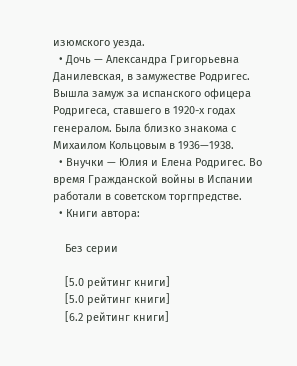изюмского уезда.
  • Дочь — Александра Григорьевна Данилевская, в замужестве Родригес. Вышла замуж за испанского офицера Родригеса, ставшего в 1920-х годах генералом. Была близко знакома с Михаилом Кольцовым в 1936—1938.
  • Внучки — Юлия и Елена Родригес. Во время Гражданской войны в Испании работали в советском торгпредстве.
  • Книги автора:

    Без серии

    [5.0 рейтинг книги]
    [5.0 рейтинг книги]
    [6.2 рейтинг книги]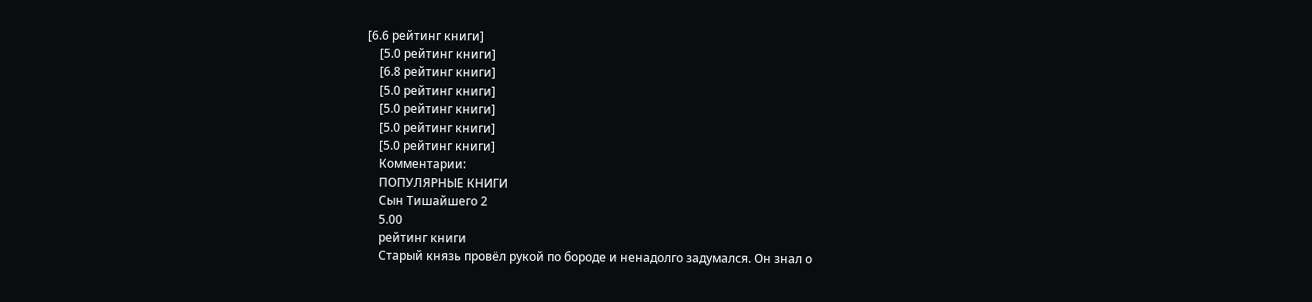[6.6 рейтинг книги]
    [5.0 рейтинг книги]
    [6.8 рейтинг книги]
    [5.0 рейтинг книги]
    [5.0 рейтинг книги]
    [5.0 рейтинг книги]
    [5.0 рейтинг книги]
    Комментарии:
    ПОПУЛЯРНЫЕ КНИГИ
    Сын Тишайшего 2
    5.00
    рейтинг книги
    Старый князь провёл рукой по бороде и ненадолго задумался. Он знал о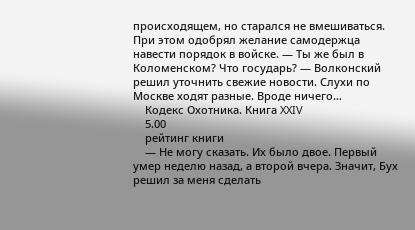происходящем, но старался не вмешиваться. При этом одобрял желание самодержца навести порядок в войске. — Ты же был в Коломенском? Что государь? — Волконский решил уточнить свежие новости. Слухи по Москве ходят разные. Вроде ничего…
    Кодекс Охотника. Книга XXIV
    5.00
    рейтинг книги
    — Не могу сказать. Их было двое. Первый умер неделю назад, а второй вчера. Значит, Бух решил за меня сделать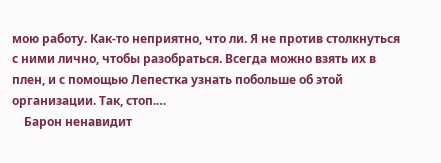мою работу. Как-то неприятно, что ли. Я не против столкнуться с ними лично, чтобы разобраться. Всегда можно взять их в плен, и с помощью Лепестка узнать побольше об этой организации. Так, стоп.…
    Барон ненавидит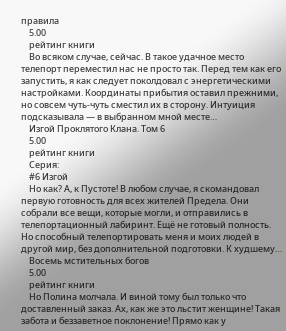правила
    5.00
    рейтинг книги
    Во всяком случае, сейчас. В такое удачное место телепорт переместил нас не просто так. Перед тем как его запустить, я как следует поколдовал с энергетическими настройками. Координаты прибытия оставил прежними, но совсем чуть-чуть сместил их в сторону. Интуиция подсказывала — в выбранном мной месте…
    Изгой Проклятого Клана. Том 6
    5.00
    рейтинг книги
    Серия:
    #6 Изгой
    Но как? А, к Пустоте! В любом случае, я скомандовал первую готовность для всех жителей Предела. Они собрали все вещи, которые могли, и отправились в телепортационный лабиринт. Ещё не готовый полность. Но способный телепортировать меня и моих людей в другой мир, без дополнительной подготовки. К худшему…
    Восемь мстительных богов
    5.00
    рейтинг книги
    Но Полина молчала. И виной тому был только что доставленный заказ. Ах, как же это льстит женщине! Такая забота и беззаветное поклонение! Прямо как у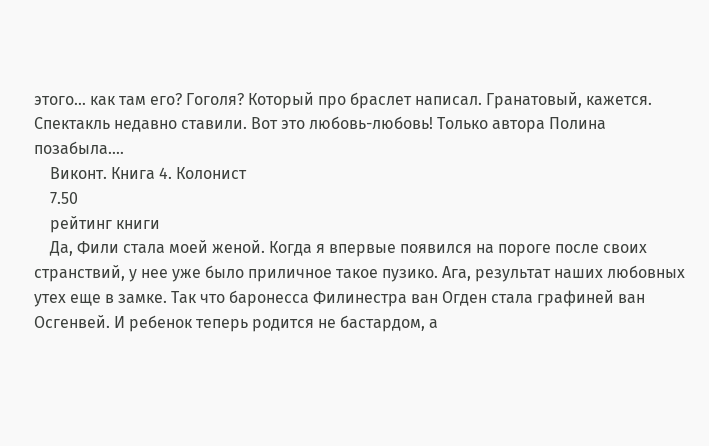этого… как там его? Гоголя? Который про браслет написал. Гранатовый, кажется. Спектакль недавно ставили. Вот это любовь-любовь! Только автора Полина позабыла.…
    Виконт. Книга 4. Колонист
    7.50
    рейтинг книги
    Да, Фили стала моей женой. Когда я впервые появился на пороге после своих странствий, у нее уже было приличное такое пузико. Ага, результат наших любовных утех еще в замке. Так что баронесса Филинестра ван Огден стала графиней ван Осгенвей. И ребенок теперь родится не бастардом, а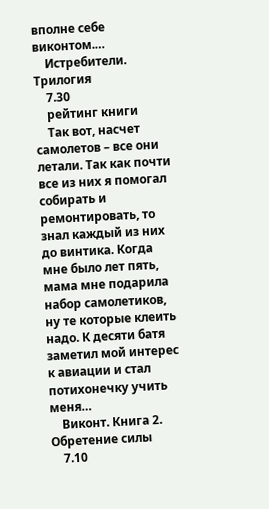вполне себе виконтом.…
    Истребители. Трилогия
    7.30
    рейтинг книги
    Так вот, насчет самолетов – все они летали. Так как почти все из них я помогал собирать и ремонтировать, то знал каждый из них до винтика. Когда мне было лет пять, мама мне подарила набор самолетиков, ну те которые клеить надо. К десяти батя заметил мой интерес к авиации и стал потихонечку учить меня…
    Виконт. Книга 2. Обретение силы
    7.10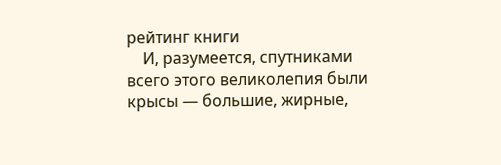рейтинг книги
    И, разумеется, спутниками всего этого великолепия были крысы — большие, жирные,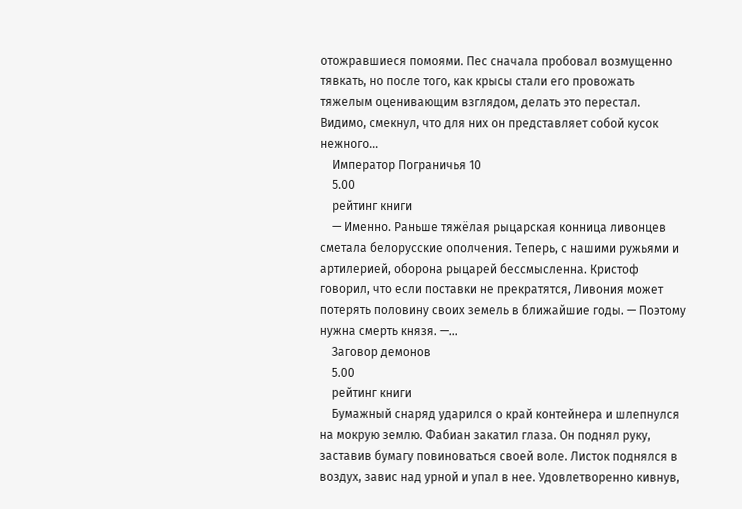отожравшиеся помоями. Пес сначала пробовал возмущенно тявкать, но после того, как крысы стали его провожать тяжелым оценивающим взглядом, делать это перестал. Видимо, смекнул, что для них он представляет собой кусок нежного…
    Император Пограничья 10
    5.00
    рейтинг книги
    — Именно. Раньше тяжёлая рыцарская конница ливонцев сметала белорусские ополчения. Теперь, с нашими ружьями и артилерией, оборона рыцарей бессмысленна. Кристоф говорил, что если поставки не прекратятся, Ливония может потерять половину своих земель в ближайшие годы. — Поэтому нужна смерть князя. —…
    Заговор демонов
    5.00
    рейтинг книги
    Бумажный снаряд ударился о край контейнера и шлепнулся на мокрую землю. Фабиан закатил глаза. Он поднял руку, заставив бумагу повиноваться своей воле. Листок поднялся в воздух, завис над урной и упал в нее. Удовлетворенно кивнув,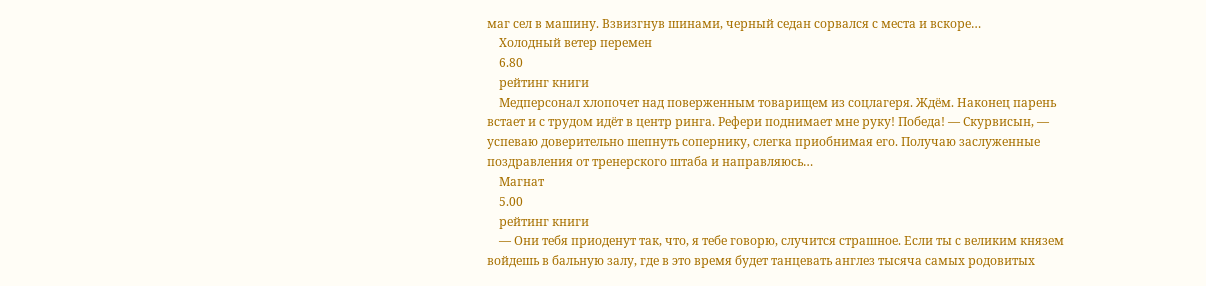маг сел в машину. Взвизгнув шинами, черный седан сорвался с места и вскоре…
    Холодный ветер перемен
    6.80
    рейтинг книги
    Медперсонал хлопочет над поверженным товарищем из соцлагеря. Ждём. Наконец парень встает и с трудом идёт в центр ринга. Рефери поднимает мне руку! Победа! — Скурвисын, — успеваю доверительно шепнуть сопернику, слегка приобнимая его. Получаю заслуженные поздравления от тренерского штаба и направляюсь…
    Магнат
    5.00
    рейтинг книги
    — Они тебя приоденут так, что, я тебе говорю, случится страшное. Если ты с великим князем войдешь в бальную залу, где в это время будет танцевать англез тысяча самых родовитых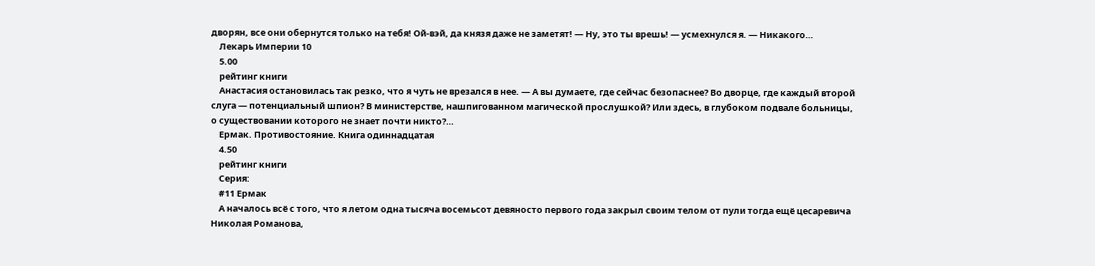дворян, все они обернутся только на тебя! Ой-вэй, да князя даже не заметят! — Ну, это ты врешь! — усмехнулся я. — Никакого…
    Лекарь Империи 10
    5.00
    рейтинг книги
    Анастасия остановилась так резко, что я чуть не врезался в нее. — А вы думаете, где сейчас безопаснее? Во дворце, где каждый второй слуга — потенциальный шпион? В министерстве, нашпигованном магической прослушкой? Или здесь, в глубоком подвале больницы, о существовании которого не знает почти никто?…
    Ермак. Противостояние. Книга одиннадцатая
    4.50
    рейтинг книги
    Серия:
    #11 Ермак
    А началось всё с того, что я летом одна тысяча восемьсот девяносто первого года закрыл своим телом от пули тогда ещё цесаревича Николая Романова,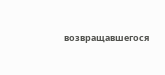возвращавшегося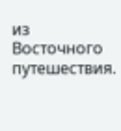из Восточного путешествия.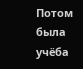Потом была учёба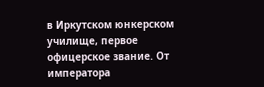в Иркутском юнкерском училище, первое офицерское звание. От императора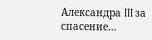Александра III за спасение…